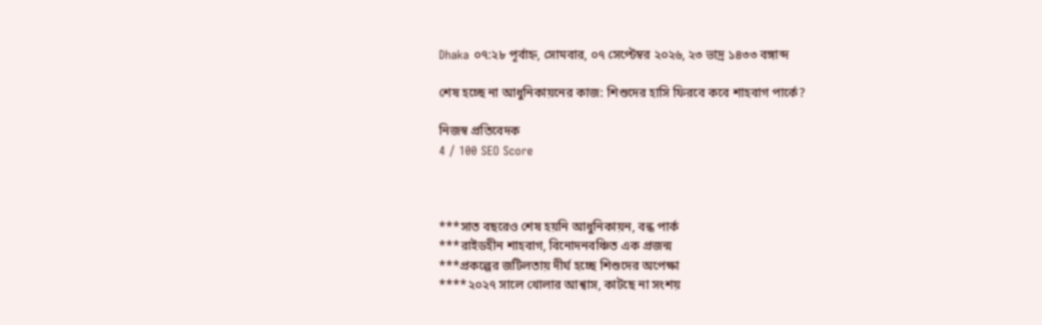Dhaka ০৭:২৮ পূর্বাহ্ন, সোমবার, ০৭ সেপ্টেম্বর ২০২৬, ২৩ ভাদ্র ১৪৩৩ বঙ্গাব্দ

শেষ হচ্ছে না আধুনিকায়নের কাজ: শিশুদের হাসি ফিরবে কবে শাহবাগ পার্কে?

নিজস্ব প্রতিবেদক
4 / 100 SEO Score



***সাত বছরেও শেষ হয়নি আধুনিকায়ন, বন্ধ পার্ক
***রাইডহীন শাহবাগ, বিনোদনবঞ্চিত এক প্রজন্ম
***প্রকল্পের জটিলতায় দীর্ঘ হচ্ছে শিশুদের অপেক্ষা
****২০২৭ সালে খোলার আশ্বাস, কাটছে না সংশয়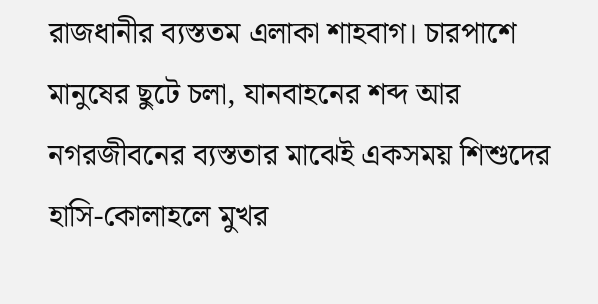রাজধানীর ব্যস্ততম এলাকা শাহবাগ। চারপাশে মানুষের ছুটে চলা, যানবাহনের শব্দ আর নগরজীবনের ব্যস্ততার মাঝেই একসময় শিশুদের হাসি-কোলাহলে মুখর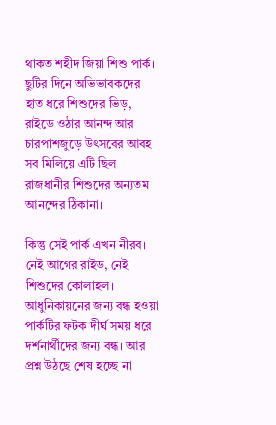থাকত শহীদ জিয়া শিশু পার্ক। ছুটির দিনে অভিভাবকদের হাত ধরে শিশুদের ভিড়, রাইডে ওঠার আনন্দ আর চারপাশজুড়ে উৎসবের আবহ সব মিলিয়ে এটি ছিল রাজধানীর শিশুদের অন্যতম আনন্দের ঠিকানা।

কিন্তু সেই পার্ক এখন নীরব। নেই আগের রাইড, নেই শিশুদের কোলাহল। আধুনিকায়নের জন্য বন্ধ হওয়া পার্কটির ফটক দীর্ঘ সময় ধরে দর্শনার্থীদের জন্য বন্ধ। আর প্রশ্ন উঠছে শেষ হচ্ছে না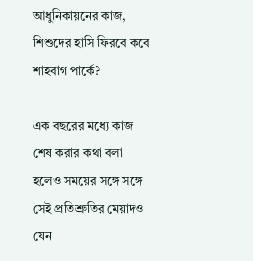আধুনিকায়নের কাজ, শিশুদের হাসি ফিরবে কবে শাহবাগ পার্কে?

এক বছরের মধ্যে কাজ শেষ করার কথা বলা হলেও সময়ের সঙ্গে সঙ্গে সেই প্রতিশ্রুতির মেয়াদও যেন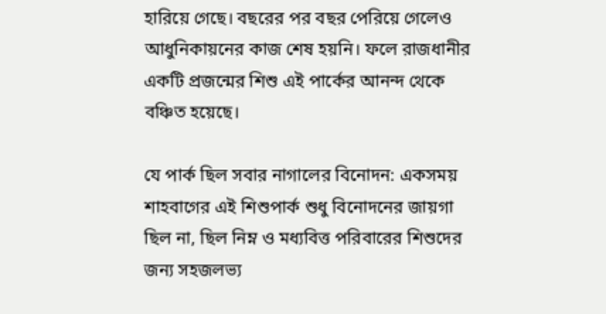হারিয়ে গেছে। বছরের পর বছর পেরিয়ে গেলেও আধুনিকায়নের কাজ শেষ হয়নি। ফলে রাজধানীর একটি প্রজন্মের শিশু এই পার্কের আনন্দ থেকে বঞ্চিত হয়েছে।

যে পার্ক ছিল সবার নাগালের বিনোদন: একসময় শাহবাগের এই শিশুপার্ক শুধু বিনোদনের জায়গা ছিল না, ছিল নিম্ন ও মধ্যবিত্ত পরিবারের শিশুদের জন্য সহজলভ্য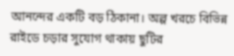আনন্দের একটি বড় ঠিকানা। অল্প খরচে বিভিন্ন রাইডে চড়ার সুযোগ থাকায় ছুটির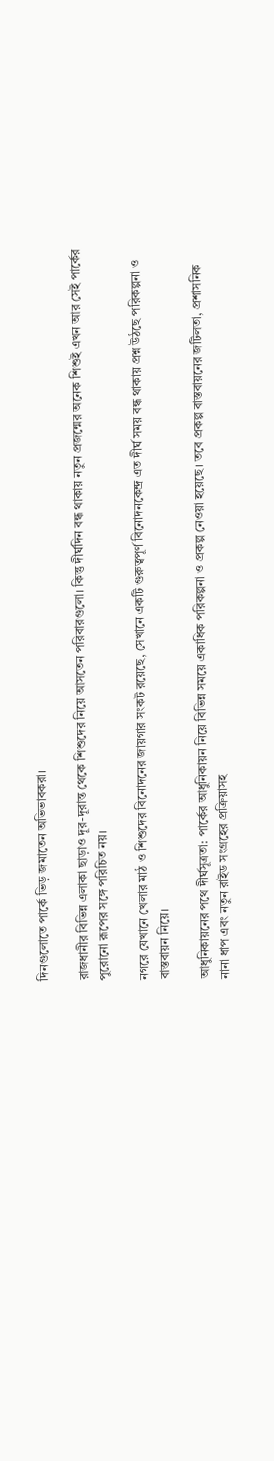দিনগুলোতে পার্কে ভিড় জমাতেন অভিভাবকরা।

রাজধানীর বিভিন্ন এলাকা ছাড়াও দূর-দূরান্ত থেকে শিশুদের নিয়ে আসতেন পরিবারগুলো। কিন্তু দীর্ঘদিন বন্ধ থাকায় নতুন প্রজন্মের অনেক শিশুই এখন আর সেই পার্কের পুরোনো রূপের সঙ্গে পরিচিত নয়।

নগরে যেখানে খেলার মাঠ ও শিশুদের বিনোদনের জায়গার সংকট রয়েছে, সেখানে একটি গুরুত্বপূর্ণ বিনোদনকেন্দ্র এত দীর্ঘ সময় বন্ধ থাকায় প্রশ্ন উঠছে পরিকল্পনা ও বাস্তবায়ন নিয়ে।

আধুনিকায়নের পথে দীর্ঘসূত্রতা: পার্কের আধুনিকায়ন নিয়ে বিভিন্ন সময়ে একাধিক পরিকল্পনা ও প্রকল্প নেওয়া হয়েছে। তবে প্রকল্প বাস্তবায়নের জটিলতা, প্রশাসনিক নানা ধাপ এবং নতুন রাইড সংগ্রহের প্রক্রিয়াসহ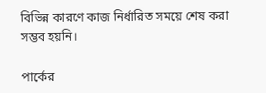বিভিন্ন কারণে কাজ নির্ধারিত সময়ে শেষ করা সম্ভব হয়নি।

পার্কের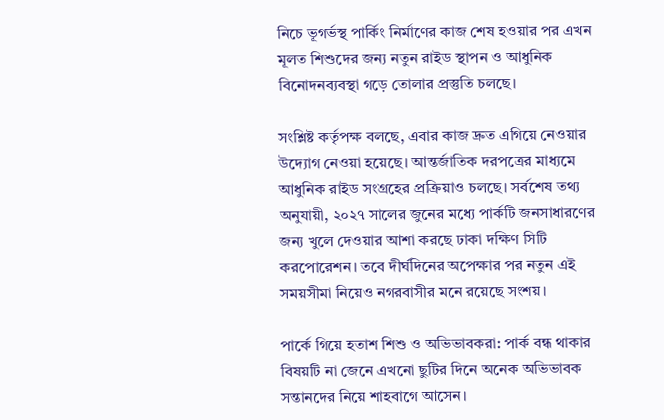নিচে ভূগর্ভস্থ পার্কিং নির্মাণের কাজ শেষ হওয়ার পর এখন মূলত শিশুদের জন্য নতুন রাইড স্থাপন ও আধুনিক বিনোদনব্যবস্থা গড়ে তোলার প্রস্তুতি চলছে।

সংশ্লিষ্ট কর্তৃপক্ষ বলছে, এবার কাজ দ্রুত এগিয়ে নেওয়ার উদ্যোগ নেওয়া হয়েছে। আন্তর্জাতিক দরপত্রের মাধ্যমে আধুনিক রাইড সংগ্রহের প্রক্রিয়াও চলছে। সর্বশেষ তথ্য অনুযায়ী, ২০২৭ সালের জুনের মধ্যে পার্কটি জনসাধারণের জন্য খুলে দেওয়ার আশা করছে ঢাকা দক্ষিণ সিটি করপোরেশন। তবে দীর্ঘদিনের অপেক্ষার পর নতুন এই সময়সীমা নিয়েও নগরবাসীর মনে রয়েছে সংশয়।

পার্কে গিয়ে হতাশ শিশু ও অভিভাবকরা: পার্ক বন্ধ থাকার বিষয়টি না জেনে এখনো ছুটির দিনে অনেক অভিভাবক সন্তানদের নিয়ে শাহবাগে আসেন।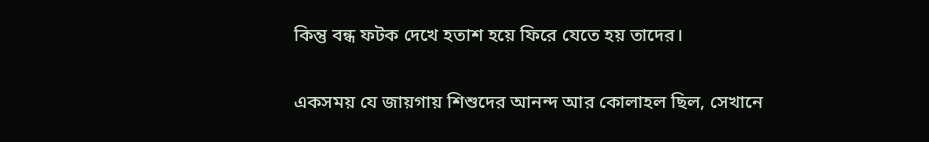কিন্তু বন্ধ ফটক দেখে হতাশ হয়ে ফিরে যেতে হয় তাদের।

একসময় যে জায়গায় শিশুদের আনন্দ আর কোলাহল ছিল, সেখানে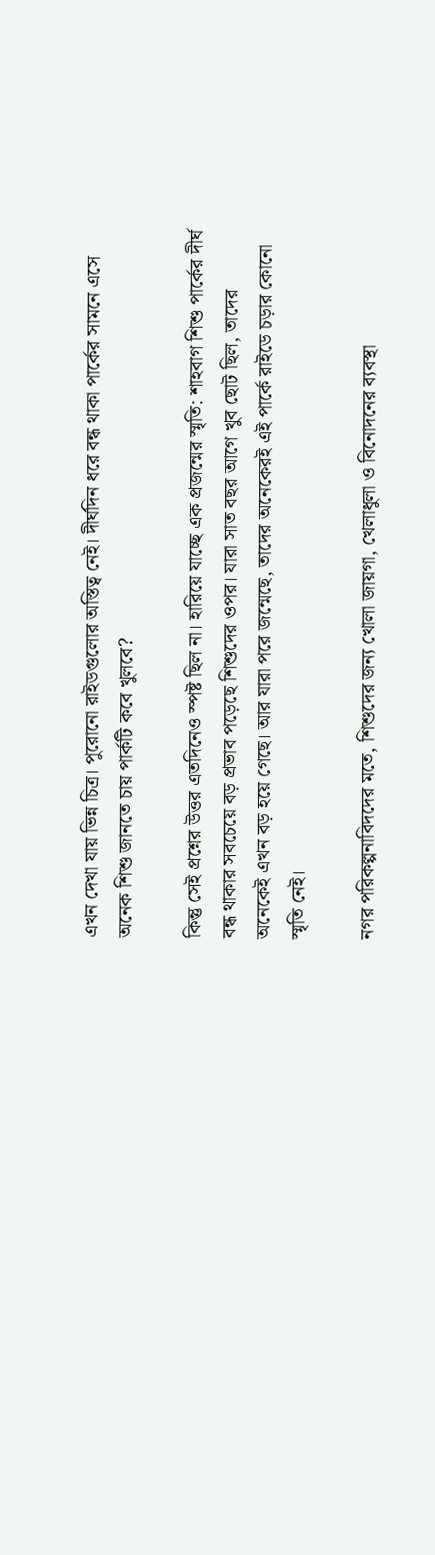এখন দেখা যায় ভিন্ন চিত্র। পুরোনো রাইডগুলোর অস্তিত্ব নেই। দীর্ঘদিন ধরে বন্ধ থাকা পার্কের সামনে এসে অনেক শিশু জানতে চায় পার্কটি কবে খুলবে?

কিন্তু সেই প্রশ্নের উত্তর এতদিনেও স্পষ্ট ছিল না। হারিয়ে যাচ্ছে এক প্রজন্মের স্মৃতি: শাহবাগ শিশু পার্কের দীর্ঘ বন্ধ থাকার সবচেয়ে বড় প্রভাব পড়েছে শিশুদের ওপর। যারা সাত বছর আগে খুব ছোট ছিল, তাদের অনেকেই এখন বড় হয়ে গেছে। আর যারা পরে জন্মেছে, তাদের অনেকেরই এই পার্কে রাইডে চড়ার কোনো স্মৃতি নেই।

নগর পরিকল্পনাবিদদের মতে, শিশুদের জন্য খোলা জায়গা, খেলাধুলা ও বিনোদনের ব্যবস্থা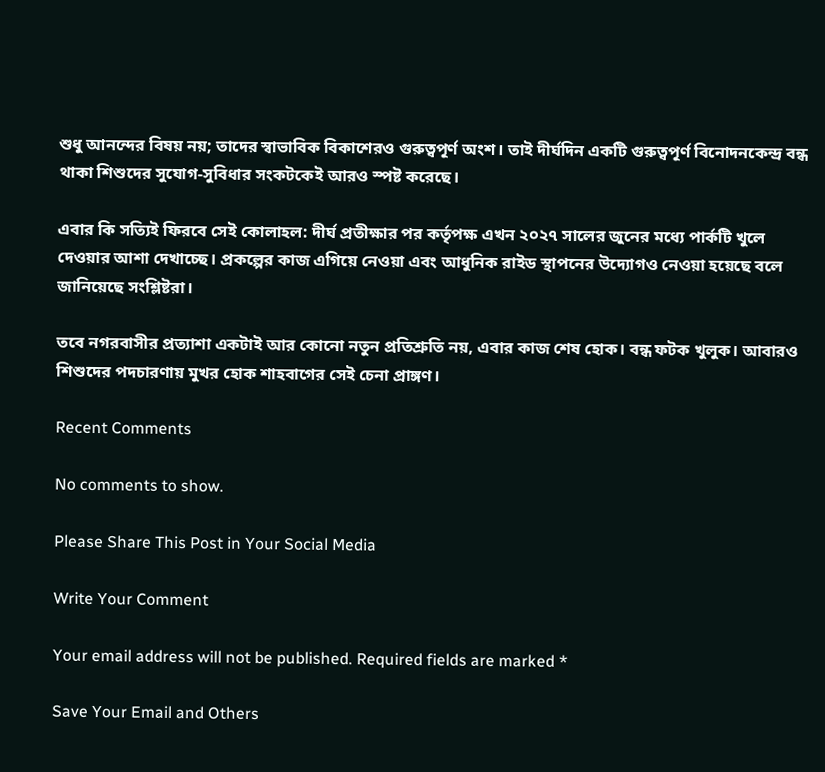শুধু আনন্দের বিষয় নয়; তাদের স্বাভাবিক বিকাশেরও গুরুত্বপূর্ণ অংশ। তাই দীর্ঘদিন একটি গুরুত্বপূর্ণ বিনোদনকেন্দ্র বন্ধ থাকা শিশুদের সুযোগ-সুবিধার সংকটকেই আরও স্পষ্ট করেছে।

এবার কি সত্যিই ফিরবে সেই কোলাহল: দীর্ঘ প্রতীক্ষার পর কর্তৃপক্ষ এখন ২০২৭ সালের জুনের মধ্যে পার্কটি খুলে দেওয়ার আশা দেখাচ্ছে। প্রকল্পের কাজ এগিয়ে নেওয়া এবং আধুনিক রাইড স্থাপনের উদ্যোগও নেওয়া হয়েছে বলে জানিয়েছে সংশ্লিষ্টরা।

তবে নগরবাসীর প্রত্যাশা একটাই আর কোনো নতুন প্রতিশ্রুতি নয়, এবার কাজ শেষ হোক। বন্ধ ফটক খুলুক। আবারও শিশুদের পদচারণায় মুখর হোক শাহবাগের সেই চেনা প্রাঙ্গণ।

Recent Comments

No comments to show.

Please Share This Post in Your Social Media

Write Your Comment

Your email address will not be published. Required fields are marked *

Save Your Email and Others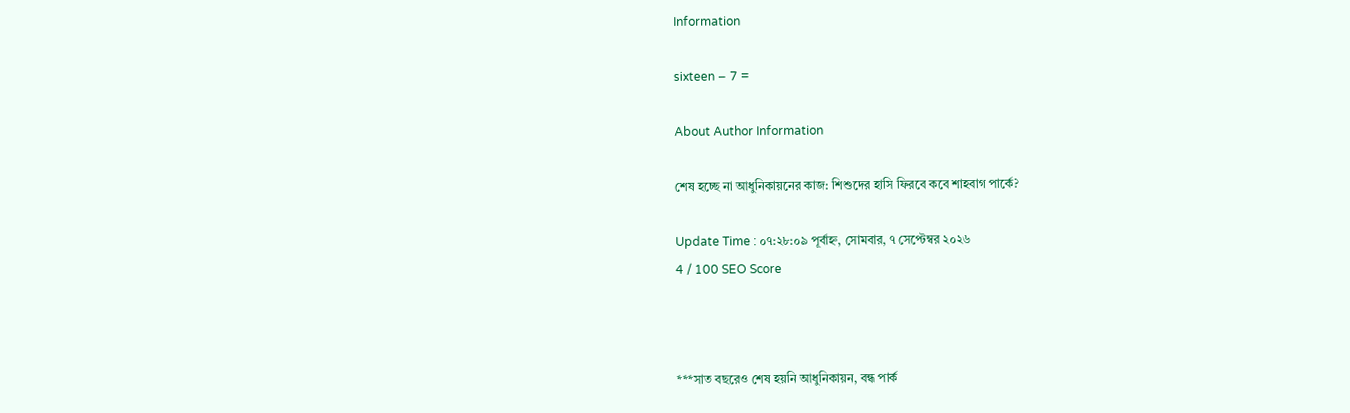Information

sixteen − 7 =

About Author Information

শেষ হচ্ছে না আধুনিকায়নের কাজ: শিশুদের হাসি ফিরবে কবে শাহবাগ পার্কে?

Update Time : ০৭:২৮:০৯ পূর্বাহ্ন, সোমবার, ৭ সেপ্টেম্বর ২০২৬
4 / 100 SEO Score



***সাত বছরেও শেষ হয়নি আধুনিকায়ন, বন্ধ পার্ক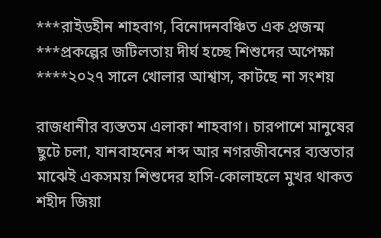***রাইডহীন শাহবাগ, বিনোদনবঞ্চিত এক প্রজন্ম
***প্রকল্পের জটিলতায় দীর্ঘ হচ্ছে শিশুদের অপেক্ষা
****২০২৭ সালে খোলার আশ্বাস, কাটছে না সংশয়

রাজধানীর ব্যস্ততম এলাকা শাহবাগ। চারপাশে মানুষের ছুটে চলা, যানবাহনের শব্দ আর নগরজীবনের ব্যস্ততার মাঝেই একসময় শিশুদের হাসি-কোলাহলে মুখর থাকত শহীদ জিয়া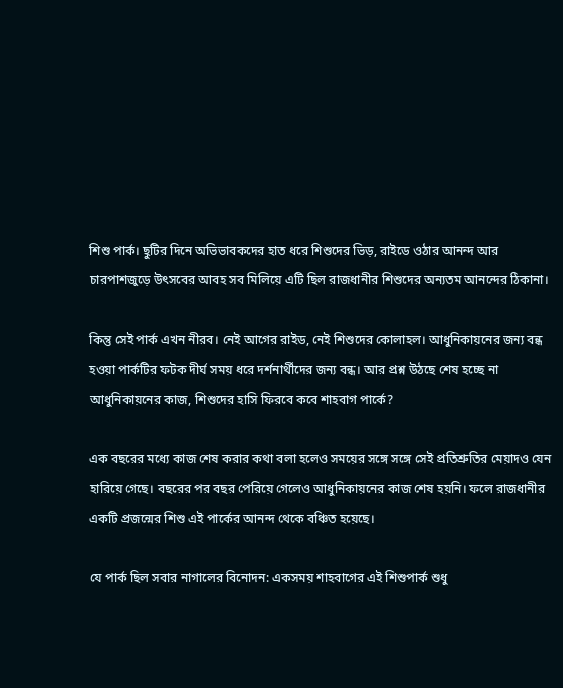শিশু পার্ক। ছুটির দিনে অভিভাবকদের হাত ধরে শিশুদের ভিড়, রাইডে ওঠার আনন্দ আর চারপাশজুড়ে উৎসবের আবহ সব মিলিয়ে এটি ছিল রাজধানীর শিশুদের অন্যতম আনন্দের ঠিকানা।

কিন্তু সেই পার্ক এখন নীরব। নেই আগের রাইড, নেই শিশুদের কোলাহল। আধুনিকায়নের জন্য বন্ধ হওয়া পার্কটির ফটক দীর্ঘ সময় ধরে দর্শনার্থীদের জন্য বন্ধ। আর প্রশ্ন উঠছে শেষ হচ্ছে না আধুনিকায়নের কাজ, শিশুদের হাসি ফিরবে কবে শাহবাগ পার্কে?

এক বছরের মধ্যে কাজ শেষ করার কথা বলা হলেও সময়ের সঙ্গে সঙ্গে সেই প্রতিশ্রুতির মেয়াদও যেন হারিয়ে গেছে। বছরের পর বছর পেরিয়ে গেলেও আধুনিকায়নের কাজ শেষ হয়নি। ফলে রাজধানীর একটি প্রজন্মের শিশু এই পার্কের আনন্দ থেকে বঞ্চিত হয়েছে।

যে পার্ক ছিল সবার নাগালের বিনোদন: একসময় শাহবাগের এই শিশুপার্ক শুধু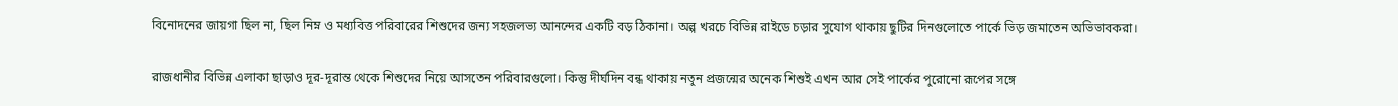বিনোদনের জায়গা ছিল না, ছিল নিম্ন ও মধ্যবিত্ত পরিবারের শিশুদের জন্য সহজলভ্য আনন্দের একটি বড় ঠিকানা। অল্প খরচে বিভিন্ন রাইডে চড়ার সুযোগ থাকায় ছুটির দিনগুলোতে পার্কে ভিড় জমাতেন অভিভাবকরা।

রাজধানীর বিভিন্ন এলাকা ছাড়াও দূর-দূরান্ত থেকে শিশুদের নিয়ে আসতেন পরিবারগুলো। কিন্তু দীর্ঘদিন বন্ধ থাকায় নতুন প্রজন্মের অনেক শিশুই এখন আর সেই পার্কের পুরোনো রূপের সঙ্গে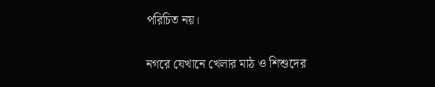পরিচিত নয়।

নগরে যেখানে খেলার মাঠ ও শিশুদের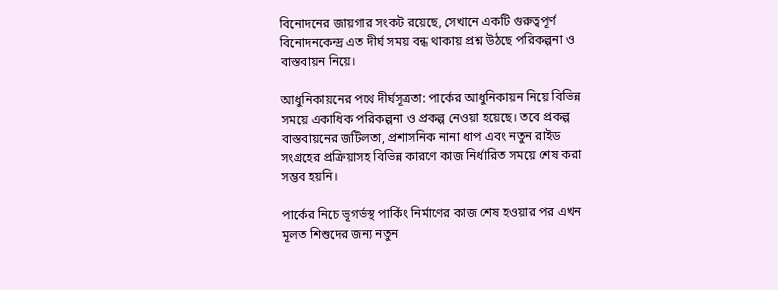বিনোদনের জায়গার সংকট রয়েছে, সেখানে একটি গুরুত্বপূর্ণ বিনোদনকেন্দ্র এত দীর্ঘ সময় বন্ধ থাকায় প্রশ্ন উঠছে পরিকল্পনা ও বাস্তবায়ন নিয়ে।

আধুনিকায়নের পথে দীর্ঘসূত্রতা: পার্কের আধুনিকায়ন নিয়ে বিভিন্ন সময়ে একাধিক পরিকল্পনা ও প্রকল্প নেওয়া হয়েছে। তবে প্রকল্প বাস্তবায়নের জটিলতা, প্রশাসনিক নানা ধাপ এবং নতুন রাইড সংগ্রহের প্রক্রিয়াসহ বিভিন্ন কারণে কাজ নির্ধারিত সময়ে শেষ করা সম্ভব হয়নি।

পার্কের নিচে ভূগর্ভস্থ পার্কিং নির্মাণের কাজ শেষ হওয়ার পর এখন মূলত শিশুদের জন্য নতুন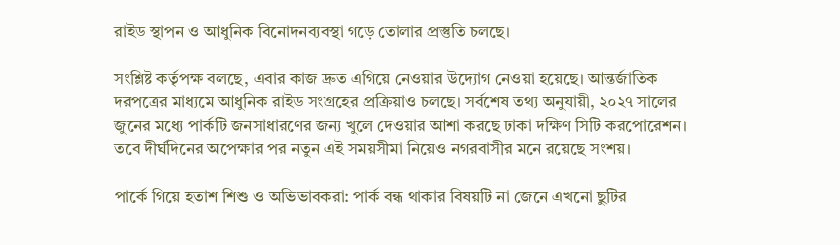রাইড স্থাপন ও আধুনিক বিনোদনব্যবস্থা গড়ে তোলার প্রস্তুতি চলছে।

সংশ্লিষ্ট কর্তৃপক্ষ বলছে, এবার কাজ দ্রুত এগিয়ে নেওয়ার উদ্যোগ নেওয়া হয়েছে। আন্তর্জাতিক দরপত্রের মাধ্যমে আধুনিক রাইড সংগ্রহের প্রক্রিয়াও চলছে। সর্বশেষ তথ্য অনুযায়ী, ২০২৭ সালের জুনের মধ্যে পার্কটি জনসাধারণের জন্য খুলে দেওয়ার আশা করছে ঢাকা দক্ষিণ সিটি করপোরেশন। তবে দীর্ঘদিনের অপেক্ষার পর নতুন এই সময়সীমা নিয়েও নগরবাসীর মনে রয়েছে সংশয়।

পার্কে গিয়ে হতাশ শিশু ও অভিভাবকরা: পার্ক বন্ধ থাকার বিষয়টি না জেনে এখনো ছুটির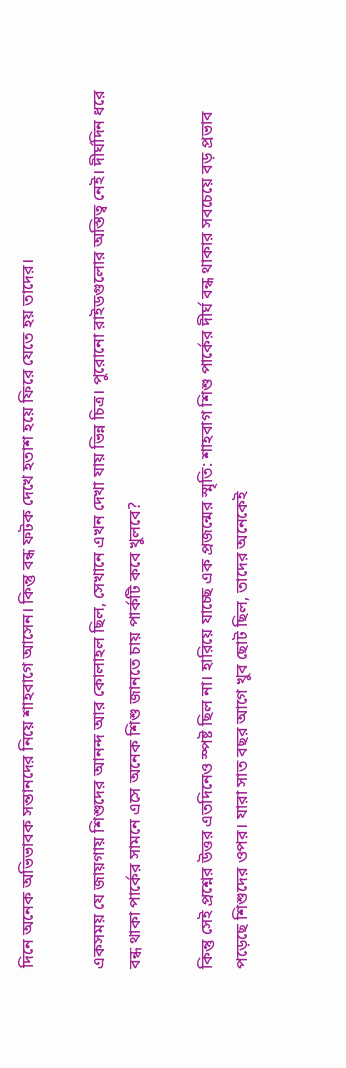দিনে অনেক অভিভাবক সন্তানদের নিয়ে শাহবাগে আসেন। কিন্তু বন্ধ ফটক দেখে হতাশ হয়ে ফিরে যেতে হয় তাদের।

একসময় যে জায়গায় শিশুদের আনন্দ আর কোলাহল ছিল, সেখানে এখন দেখা যায় ভিন্ন চিত্র। পুরোনো রাইডগুলোর অস্তিত্ব নেই। দীর্ঘদিন ধরে বন্ধ থাকা পার্কের সামনে এসে অনেক শিশু জানতে চায় পার্কটি কবে খুলবে?

কিন্তু সেই প্রশ্নের উত্তর এতদিনেও স্পষ্ট ছিল না। হারিয়ে যাচ্ছে এক প্রজন্মের স্মৃতি: শাহবাগ শিশু পার্কের দীর্ঘ বন্ধ থাকার সবচেয়ে বড় প্রভাব পড়েছে শিশুদের ওপর। যারা সাত বছর আগে খুব ছোট ছিল, তাদের অনেকেই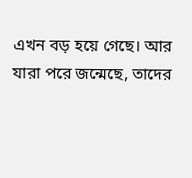এখন বড় হয়ে গেছে। আর যারা পরে জন্মেছে, তাদের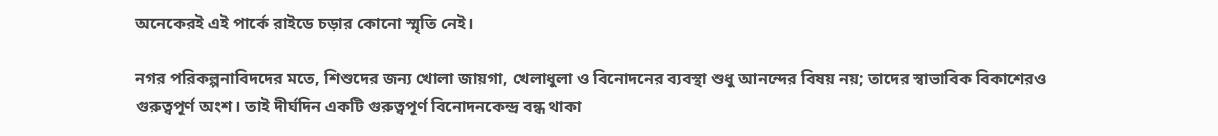অনেকেরই এই পার্কে রাইডে চড়ার কোনো স্মৃতি নেই।

নগর পরিকল্পনাবিদদের মতে, শিশুদের জন্য খোলা জায়গা, খেলাধুলা ও বিনোদনের ব্যবস্থা শুধু আনন্দের বিষয় নয়; তাদের স্বাভাবিক বিকাশেরও গুরুত্বপূর্ণ অংশ। তাই দীর্ঘদিন একটি গুরুত্বপূর্ণ বিনোদনকেন্দ্র বন্ধ থাকা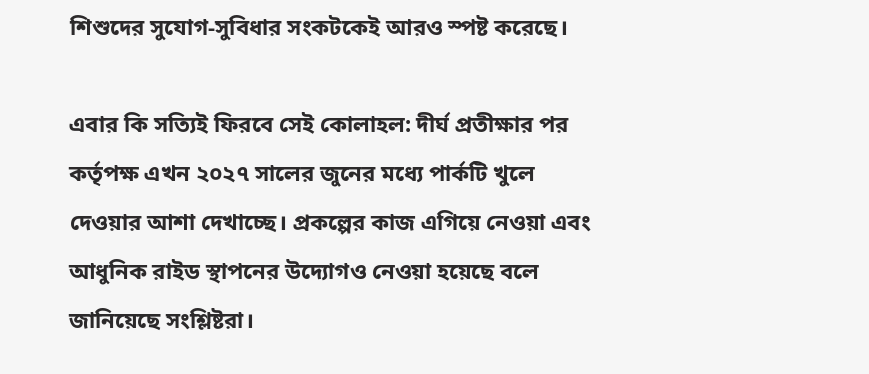শিশুদের সুযোগ-সুবিধার সংকটকেই আরও স্পষ্ট করেছে।

এবার কি সত্যিই ফিরবে সেই কোলাহল: দীর্ঘ প্রতীক্ষার পর কর্তৃপক্ষ এখন ২০২৭ সালের জুনের মধ্যে পার্কটি খুলে দেওয়ার আশা দেখাচ্ছে। প্রকল্পের কাজ এগিয়ে নেওয়া এবং আধুনিক রাইড স্থাপনের উদ্যোগও নেওয়া হয়েছে বলে জানিয়েছে সংশ্লিষ্টরা।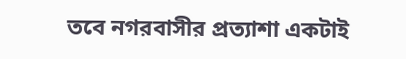তবে নগরবাসীর প্রত্যাশা একটাই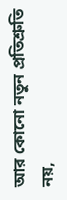আর কোনো নতুন প্রতিশ্রুতি নয়,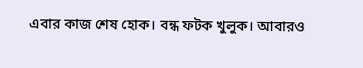এবার কাজ শেষ হোক। বন্ধ ফটক খুলুক। আবারও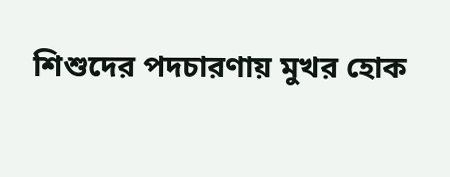শিশুদের পদচারণায় মুখর হোক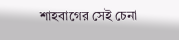শাহবাগের সেই চেনা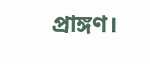প্রাঙ্গণ।